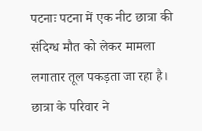पटनाः पटना में एक नीट छात्रा की संदिग्ध मौत को लेकर मामला लगातार तूल पकड़ता जा रहा है। छात्रा के परिवार ने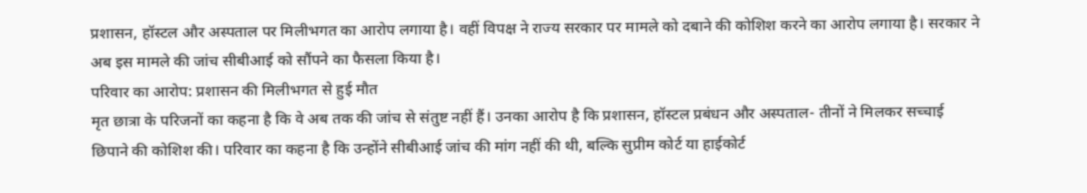प्रशासन, हॉस्टल और अस्पताल पर मिलीभगत का आरोप लगाया है। वहीं विपक्ष ने राज्य सरकार पर मामले को दबाने की कोशिश करने का आरोप लगाया है। सरकार ने अब इस मामले की जांच सीबीआई को सौंपने का फैसला किया है।
परिवार का आरोप: प्रशासन की मिलीभगत से हुई मौत
मृत छात्रा के परिजनों का कहना है कि वे अब तक की जांच से संतुष्ट नहीं हैं। उनका आरोप है कि प्रशासन, हॉस्टल प्रबंधन और अस्पताल- तीनों ने मिलकर सच्चाई छिपाने की कोशिश की। परिवार का कहना है कि उन्होंने सीबीआई जांच की मांग नहीं की थी, बल्कि सुप्रीम कोर्ट या हाईकोर्ट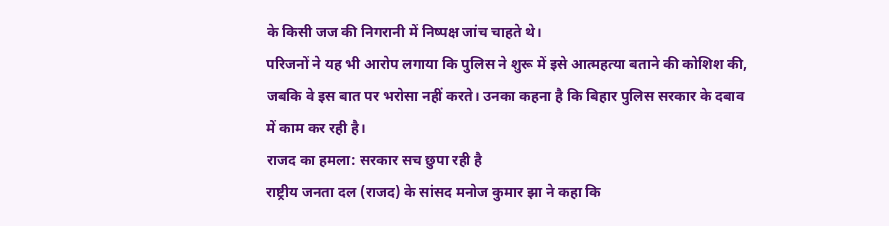के किसी जज की निगरानी में निष्पक्ष जांच चाहते थे।
परिजनों ने यह भी आरोप लगाया कि पुलिस ने शुरू में इसे आत्महत्या बताने की कोशिश की, जबकि वे इस बात पर भरोसा नहीं करते। उनका कहना है कि बिहार पुलिस सरकार के दबाव में काम कर रही है।
राजद का हमला: सरकार सच छुपा रही है
राष्ट्रीय जनता दल (राजद) के सांसद मनोज कुमार झा ने कहा कि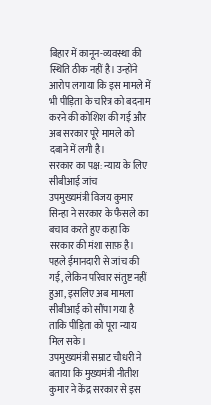बिहार में कानून-व्यवस्था की स्थिति ठीक नहीं है। उन्होंने आरोप लगाया कि इस मामले में भी पीड़िता के चरित्र को बदनाम करने की कोशिश की गई और अब सरकार पूरे मामले को दबाने में लगी है।
सरकार का पक्ष: न्याय के लिए सीबीआई जांच
उपमुख्यमंत्री विजय कुमार सिन्हा ने सरकार के फैसले का बचाव करते हुए कहा कि सरकार की मंशा साफ़ है। पहले ईमानदारी से जांच की गई, लेकिन परिवार संतुष्ट नहीं हुआ, इसलिए अब मामला सीबीआई को सौंपा गया है ताकि पीड़िता को पूरा न्याय मिल सके।
उपमुख्यमंत्री सम्राट चौधरी ने बताया कि मुख्यमंत्री नीतीश कुमार ने केंद्र सरकार से इस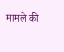मामले की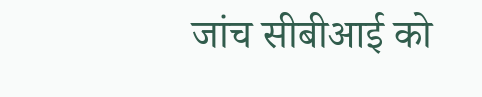जांच सीबीआई को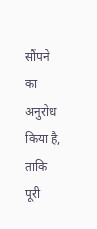सौंपने का अनुरोध किया है, ताकि पूरी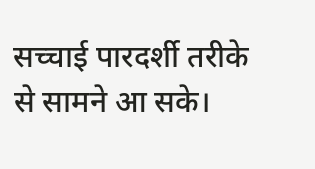सच्चाई पारदर्शी तरीके से सामने आ सके।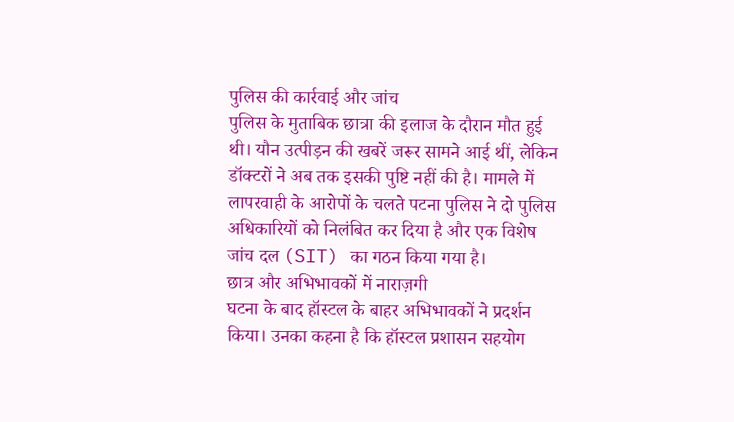पुलिस की कार्रवाई और जांच
पुलिस के मुताबिक छात्रा की इलाज के दौरान मौत हुई थी। यौन उत्पीड़न की खबरें जरूर सामने आई थीं, लेकिन डॉक्टरों ने अब तक इसकी पुष्टि नहीं की है। मामले में लापरवाही के आरोपों के चलते पटना पुलिस ने दो पुलिस अधिकारियों को निलंबित कर दिया है और एक विशेष जांच दल (SIT) का गठन किया गया है।
छात्र और अभिभावकों में नाराज़गी
घटना के बाद हॉस्टल के बाहर अभिभावकों ने प्रदर्शन किया। उनका कहना है कि हॉस्टल प्रशासन सहयोग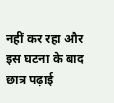नहीं कर रहा और इस घटना के बाद छात्र पढ़ाई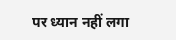पर ध्यान नहीं लगा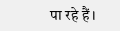पा रहे हैं।